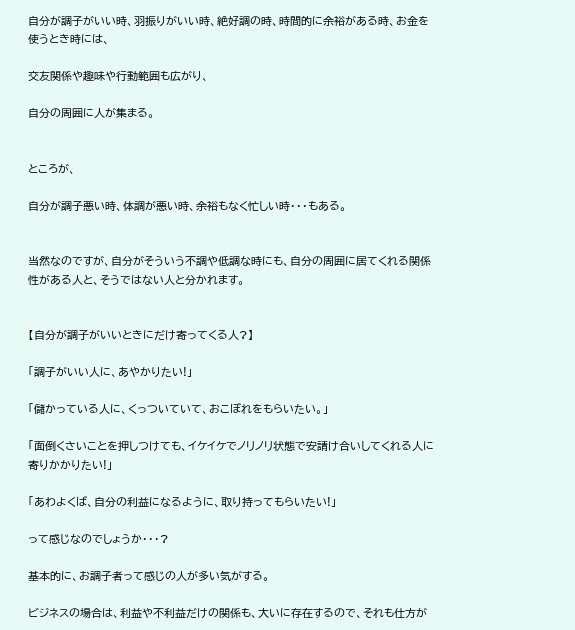自分が調子がいい時、羽振りがいい時、絶好調の時、時間的に余裕がある時、お金を使うとき時には、

交友関係や趣味や行動範囲も広がり、

自分の周囲に人が集まる。


ところが、

自分が調子悪い時、体調が悪い時、余裕もなく忙しい時・・・もある。


当然なのですが、自分がそういう不調や低調な時にも、自分の周囲に居てくれる関係性がある人と、そうではない人と分かれます。


【自分が調子がいいときにだけ寄ってくる人?】

「調子がいい人に、あやかりたい!」

「儲かっている人に、くっついていて、おこぼれをもらいたい。」

「面倒くさいことを押しつけても、イケイケでノリノリ状態で安請け合いしてくれる人に寄りかかりたい!」

「あわよくば、自分の利益になるように、取り持ってもらいたい!」

って感じなのでしょうか・・・?

基本的に、お調子者って感じの人が多い気がする。

ビジネスの場合は、利益や不利益だけの関係も、大いに存在するので、それも仕方が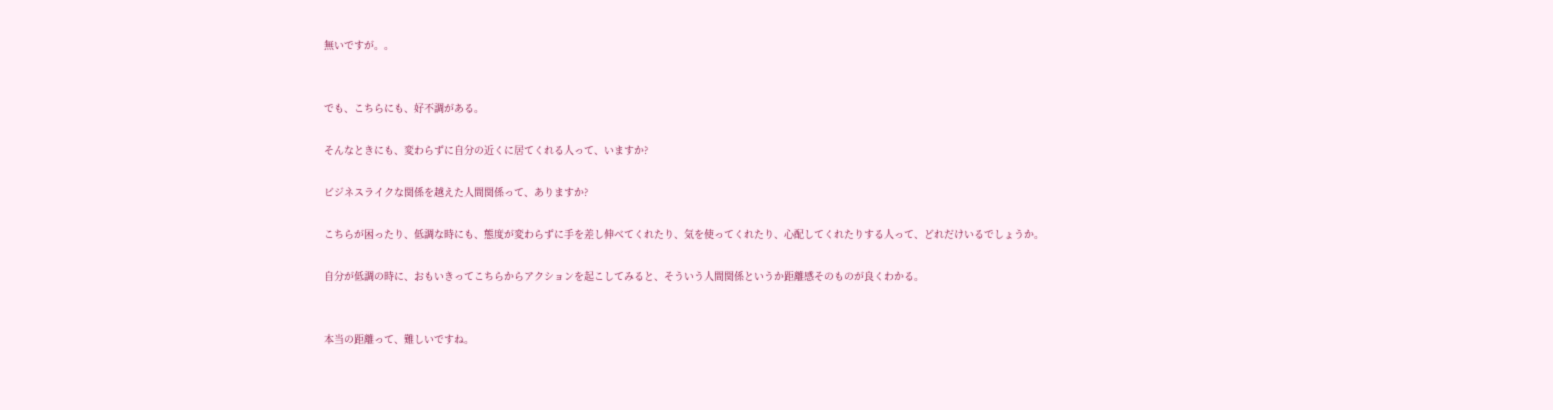無いですが。。


でも、こちらにも、好不調がある。

そんなときにも、変わらずに自分の近くに居てくれる人って、いますか?

ビジネスライクな関係を越えた人間関係って、ありますか?

こちらが困ったり、低調な時にも、態度が変わらずに手を差し伸べてくれたり、気を使ってくれたり、心配してくれたりする人って、どれだけいるでしょうか。

自分が低調の時に、おもいきってこちらからアクションを起こしてみると、そういう人間関係というか距離感そのものが良くわかる。


本当の距離って、難しいですね。